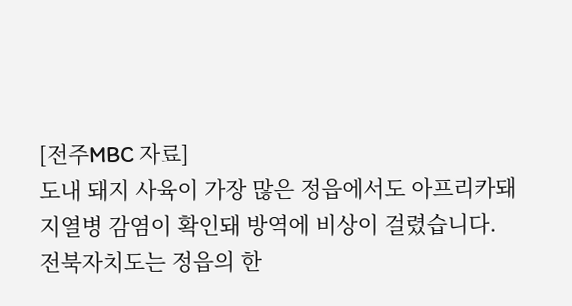[전주MBC 자료]
도내 돼지 사육이 가장 많은 정읍에서도 아프리카돼지열병 감염이 확인돼 방역에 비상이 걸렸습니다.
전북자치도는 정읍의 한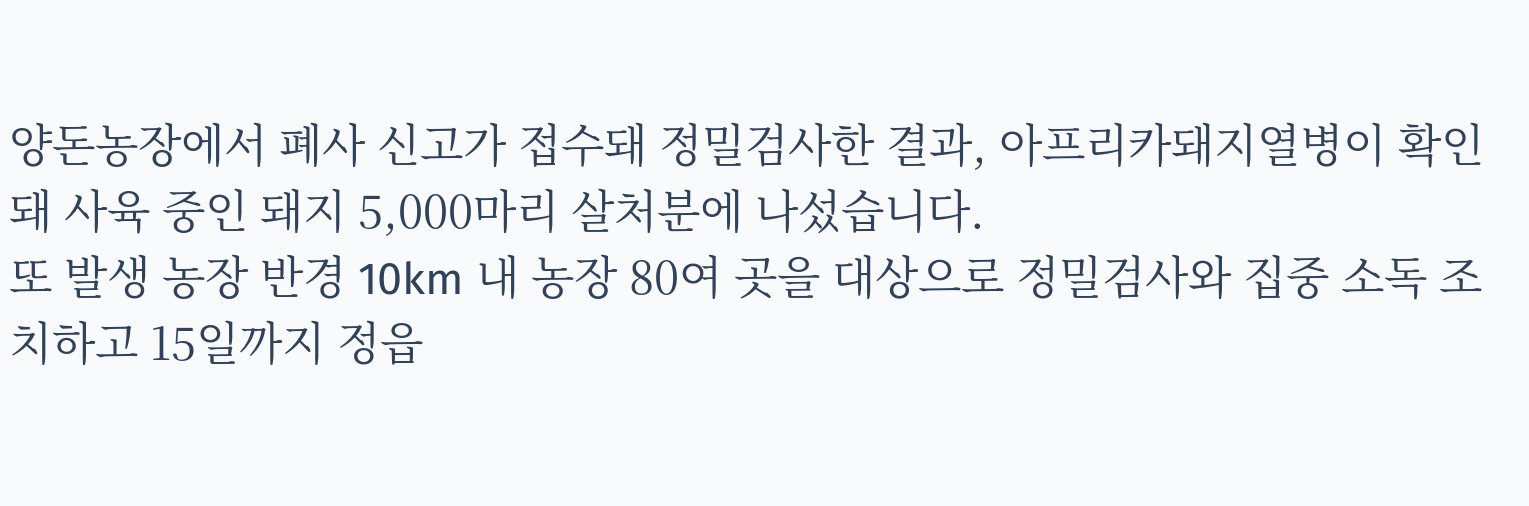양돈농장에서 폐사 신고가 접수돼 정밀검사한 결과, 아프리카돼지열병이 확인돼 사육 중인 돼지 5,000마리 살처분에 나섰습니다.
또 발생 농장 반경 10km 내 농장 80여 곳을 대상으로 정밀검사와 집중 소독 조치하고 15일까지 정읍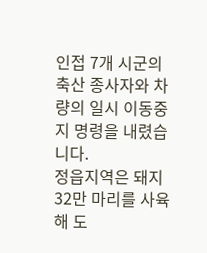인접 7개 시군의 축산 종사자와 차량의 일시 이동중지 명령을 내렸습니다.
정읍지역은 돼지 32만 마리를 사육해 도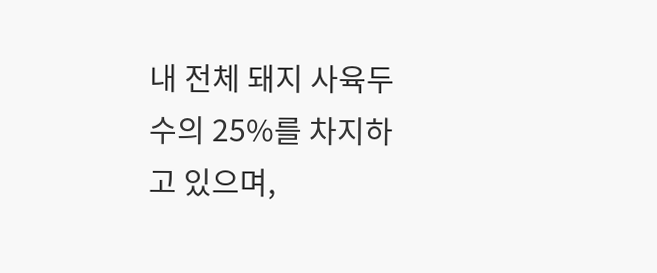내 전체 돼지 사육두수의 25%를 차지하고 있으며,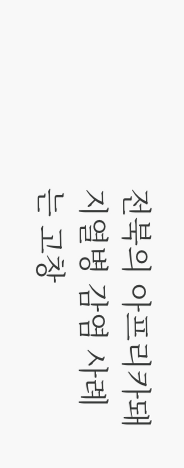전북의 아프리카돼지열병 감염 사례는 고창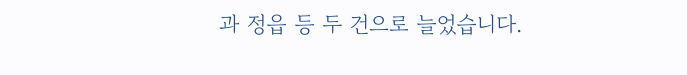과 정읍 등 두 건으로 늘었습니다.